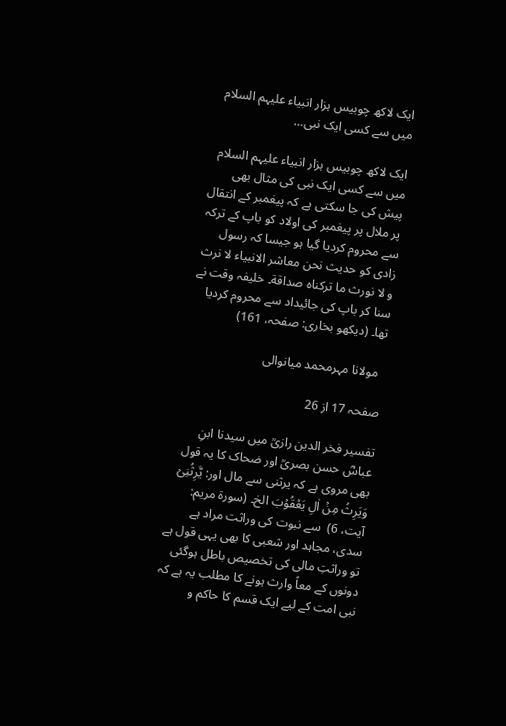ایک لاکھ چوبیس ہزار انبیاء علیہم السلام میں سے کسی ایک نبی…

ایک لاکھ چوبیس ہزار انبیاء علیہم السلام میں سے کسی ایک نبی کی مثال بھی پیش کی جا سکتی ہے کہ پیغمبر کے انتقال پر ملال پر پیغمبر کی اولاد کو باپ کے ترکہ سے محروم کردیا گیا ہو جیسا کہ رسول زادی کو حدیث نحن معاشر الانبياء لا نرث و لا نورث ما تركناه صداقة۔ خلیفہ وقت نے سنا کر باپ کی جائیداد سے محروم کردیا تھا۔ (دیکھو بخاری: صفحہ، 161)

  مولانا مہرمحمد میانوالی

صفحہ 17 از 26

تفسیر فخر الدین رازیؒ میں سیدنا ابنِ عباسؓ حسن بصریؒ اور ضحاک کا یہ قول بھی مروی ہے کہ یرثنی سے مال اور: يَّرِثُنِىۡ وَيَرِثُ مِنۡ اٰلِ يَعۡقُوۡبَ الخ۔ (سورۃ مریم: آیت، 6)  سے نبوت کی وراثت مراد ہے سدی، مجاہد اور شعبی کا بھی یہی قول ہے تو وراثتِ مالی کی تخصیص باطل ہوگئی دونوں کے معاً وارث ہونے کا مطلب یہ ہے کہ نبی امت کے لیے ایک قسم کا حاکم و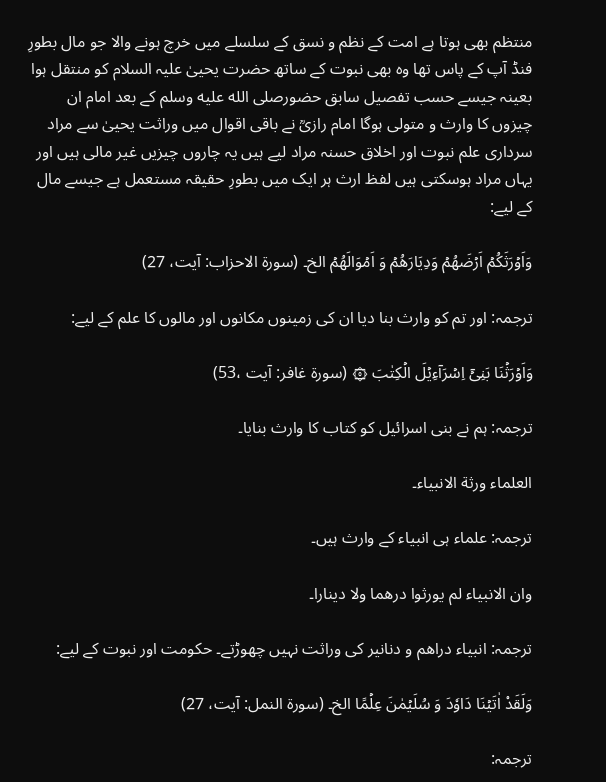منتظم بھی ہوتا ہے امت کے نظم و نسق کے سلسلے میں خرچ ہونے والا جو مال بطورِ فنڈ آپ کے پاس تھا وہ بھی نبوت کے ساتھ حضرت یحییٰ علیہ السلام کو منتقل ہوا بعینہ جیسے حسب تفصیل سابق حضورصلى الله عليه وسلم کے بعد امام ان چیزوں کا وارث و متولی ہوگا امام رازیؒ نے باقی اقوال میں وراثت یحییٰ سے مراد سرداری علم نبوت اور اخلاق حسنہ مراد لیے ہیں یہ چاروں چیزیں غیر مالی ہیں اور یہاں مراد ہوسکتی ہیں لفظ ارث ہر ایک میں بطورِ حقیقہ مستعمل ہے جیسے مال کے لیے:

وَاَوۡرَثَكُمۡ اَرۡضَهُمۡ وَدِيَارَهُمۡ وَ اَمۡوَالَهُمۡ الخ۔ (سورۃ الاحزاب: آیت، 27)

ترجمہ: اور تم کو وارث بنا دیا ان کی زمینوں مکانوں اور مالوں کا علم کے لیے:

وَاَوۡرَثۡنَا بَنِىۡۤ اِسۡرَآءِيۡلَ الۡكِتٰبَ ۞ (سورۃ غافر: آیت ،53)

ترجمہ: ہم نے بنی اسرائیل کو کتاب کا وارث بنایا۔

العلماء ورثة الانبیاء۔

ترجمہ: علماء ہی انبیاء کے وارث ہیں۔

وان الانبیاء لم یورثوا درهما ولا دینارا۔

ترجمہ: انبیاء دراهم و دنانیر کی وراثت نہیں چھوڑتے۔ حکومت اور نبوت کے لیے:

وَلَقَدْ اٰتَيۡنَا دَاوٗدَ وَ سُلَيۡمٰنَ عِلۡمًا‌ الخ۔ (سورۃ النمل: آیت، 27)

ترجمہ: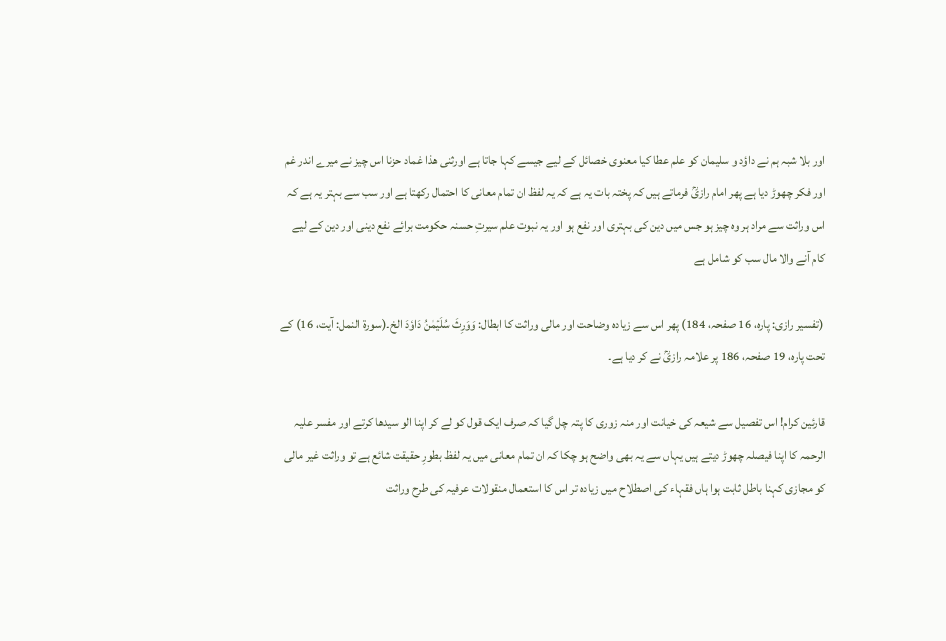اور بلا شبہ ہم نے داؤد و سلیمان کو علم عطا کیا معنوی خصائل کے لیے جیسے کہا جاتا ہے اورثنی ھذا غماد حزنا اس چیز نے میرے اندر غم اور فکر چھوڑ دیا ہے پھر امام رازیؒ فرماتے ہیں کہ پختہ بات یہ ہے کہ یہ لفظ ان تمام معانی کا احتمال رکھتا ہے اور سب سے بہتر یہ ہے کہ اس وراثت سے مراد ہر وہ چیز ہو جس میں دین کی بہتری اور نفع ہو اور یہ نبوت علم سیرتِ حسنہ حکومت براںٔے نفع دینی اور دین کے لیے کام آنے والا مال سب کو شامل ہے

 (تفسیر رازی: پارہ، 16 صفحہ، 184) پھر اس سے زیادہ وضاحت اور مالی وراثت کا ابطال: وَوَرِثَ سُلَيۡمٰنُ دَاوٗدَ‌ الخ۔(سورۃ النمل: آیت، 16) کے تحت پارہ، 19 صفحہ، 186 پر علامہ رازیؒ نے کر دیا ہے۔

قارئین کرام! اس تفصیل سے شیعہ کی خیانت اور منہ زوری کا پتہ چل گیا کہ صرف ایک قول کو لے کر اپنا الو سیدھا کرتے اور مفسر علیہ الرحمہ کا اپنا فیصلہ چھوڑ دیتے ہیں یہاں سے یہ بھی واضح ہو چکا کہ ان تمام معانی میں یہ لفظ بطورِ حقیقت شائع ہے تو وراثت غیر مالی کو مجازی کہنا باطل ثابت ہوا ہاں فقہاء کی اصطلاح میں زیادہ تر اس کا استعمال منقولات عرفیہ کی طرح وراثت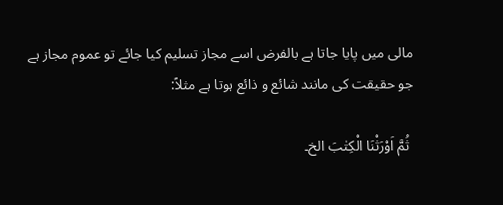مالی میں پایا جاتا ہے بالفرض اسے مجاز تسلیم کیا جائے تو عموم مجاز ہے جو حقیقت کی مانند شائع و ذائع ہوتا ہے مثلاً:

 ثُمَّ اَوْرَثْنَا الْكِتٰبَ الخ۔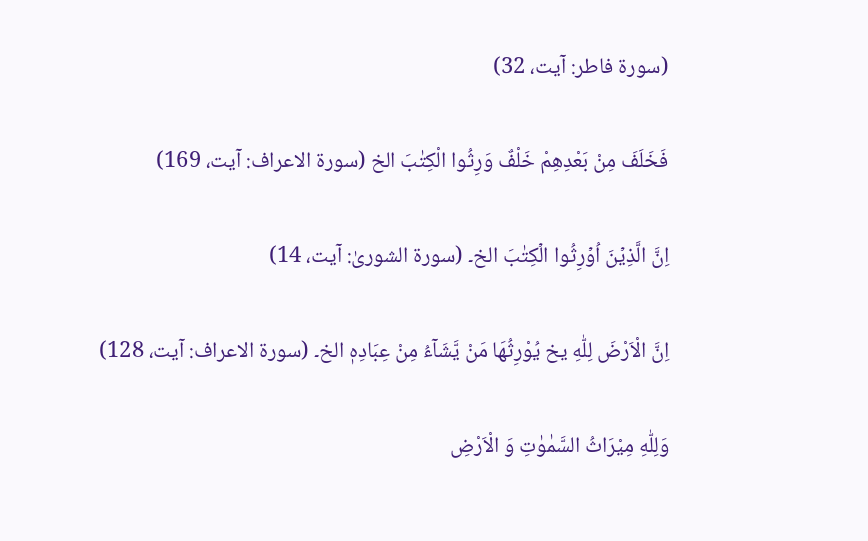(سورۃ فاطر: آیت، 32)

فَخَلَفَ مِنْ بَعْدِهِمْ خَلْفٌ وَرِثُوا الْکِتٰبَ الخ (سورۃ الاعراف: آیت، 169)

اِنَّ الَّذِيۡنَ اُوۡرِثُوا الۡكِتٰبَ الخ۔ (سورۃ الشوریٰ: آیت، 14)

اِنَّ الْاَرْضَ لِلّٰهِ يخ یُوْرِثُهَا مَنْ یَّشَآءُ مِنْ عِبَادِهٖ الخ۔ (سورۃ الاعراف: آیت، 128)

وَلِلّٰهِ مِیْرَاثُ السَّمٰوٰتِ وَ الْاَرْضِ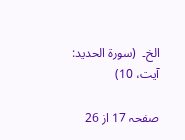الخ۔  (سورۃ الحدید: آیت، 10)

صفحہ 17 از 26